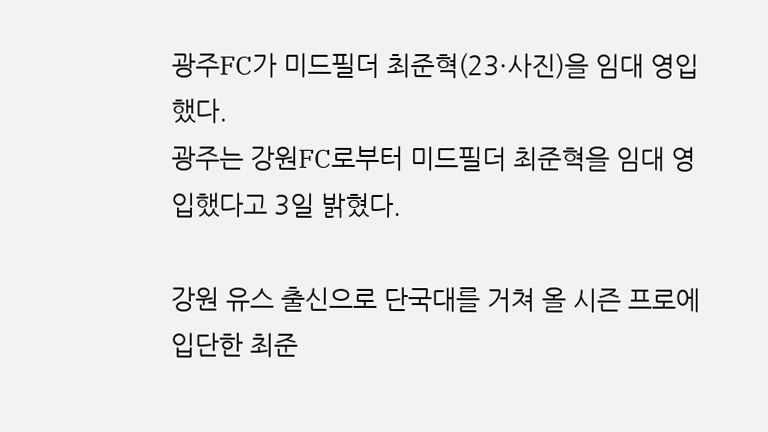광주FC가 미드필더 최준혁(23·사진)을 임대 영입했다.
광주는 강원FC로부터 미드필더 최준혁을 임대 영입했다고 3일 밝혔다.

강원 유스 출신으로 단국대를 거쳐 올 시즌 프로에 입단한 최준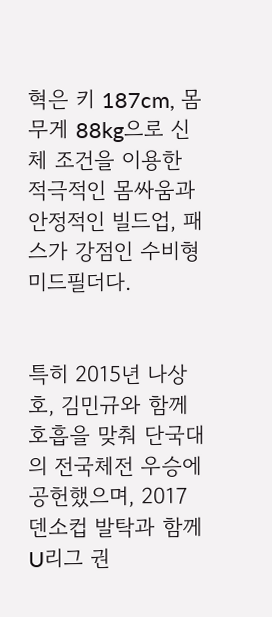혁은 키 187cm, 몸무게 88kg으로 신체 조건을 이용한 적극적인 몸싸움과 안정적인 빌드업, 패스가 강점인 수비형 미드필더다.


특히 2015년 나상호, 김민규와 함께 호흡을 맞춰 단국대의 전국체전 우승에 공헌했으며, 2017 덴소컵 발탁과 함께 U리그 권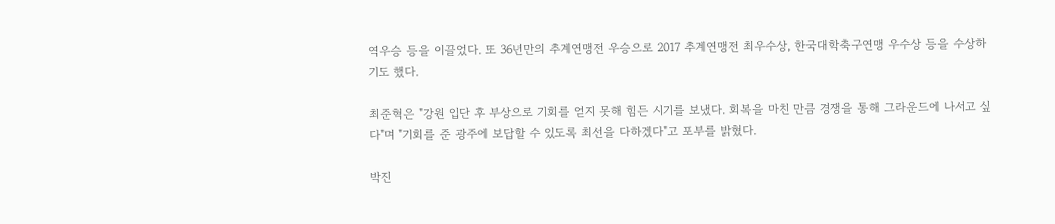역우승 등을 이끌었다. 또 36년만의 추계연맹전 우승으로 2017 추계연맹전 최우수상, 한국대학축구연맹 우수상 등을 수상하기도 했다.

최준혁은 "강원 입단 후 부상으로 기회를 얻지 못해 힘든 시기를 보냈다. 회복을 마친 만큼 경쟁을 통해 그라운드에 나서고 싶다"며 "기회를 준 광주에 보답할 수 있도록 최선을 다하겠다"고 포부를 밝혔다.

박진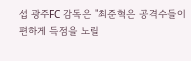섭 광주FC 감독은 "최준혁은 공격수들이 편하게 득점을 노릴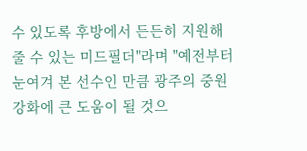수 있도록 후방에서 든든히 지원해 줄 수 있는 미드필더"라며 "예전부터 눈여겨 본 선수인 만큼 광주의 중원강화에 큰 도움이 될 것으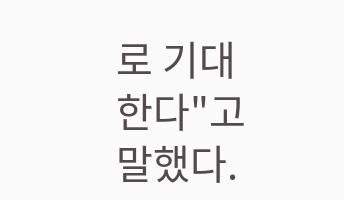로 기대한다"고 말했다.